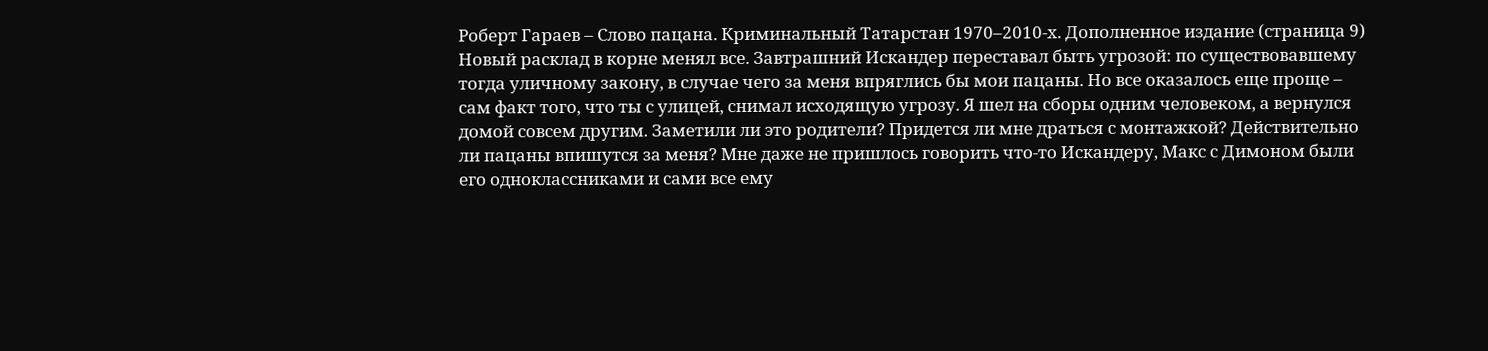Роберт Гараев – Слово пацана. Криминальный Татарстан 1970–2010-х. Дополненное издание (страница 9)
Новый расклад в корне менял все. Завтрашний Искандер переставал быть угрозой: по существовавшему тогда уличному закону, в случае чего за меня впряглись бы мои пацаны. Но все оказалось еще проще – сам факт того, что ты с улицей, снимал исходящую угрозу. Я шел на сборы одним человеком, а вернулся домой совсем другим. Заметили ли это родители? Придется ли мне драться с монтажкой? Действительно ли пацаны впишутся за меня? Мне даже не пришлось говорить что-то Искандеру, Макс с Димоном были его одноклассниками и сами все ему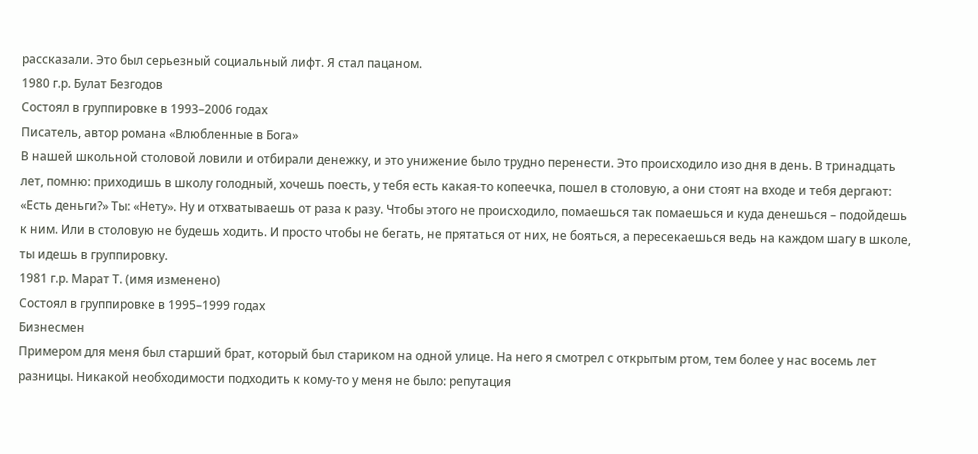рассказали. Это был серьезный социальный лифт. Я стал пацаном.
1980 г.р. Булат Безгодов
Состоял в группировке в 1993–2006 годах
Писатель, автор романа «Влюбленные в Бога»
В нашей школьной столовой ловили и отбирали денежку, и это унижение было трудно перенести. Это происходило изо дня в день. В тринадцать лет, помню: приходишь в школу голодный, хочешь поесть, у тебя есть какая-то копеечка, пошел в столовую, а они стоят на входе и тебя дергают: «Есть деньги?» Ты: «Нету». Ну и отхватываешь от раза к разу. Чтобы этого не происходило, помаешься так помаешься и куда денешься – подойдешь к ним. Или в столовую не будешь ходить. И просто чтобы не бегать, не прятаться от них, не бояться, а пересекаешься ведь на каждом шагу в школе, ты идешь в группировку.
1981 г.р. Марат Т. (имя изменено)
Состоял в группировке в 1995–1999 годах
Бизнесмен
Примером для меня был старший брат, который был стариком на одной улице. На него я смотрел с открытым ртом, тем более у нас восемь лет разницы. Никакой необходимости подходить к кому-то у меня не было: репутация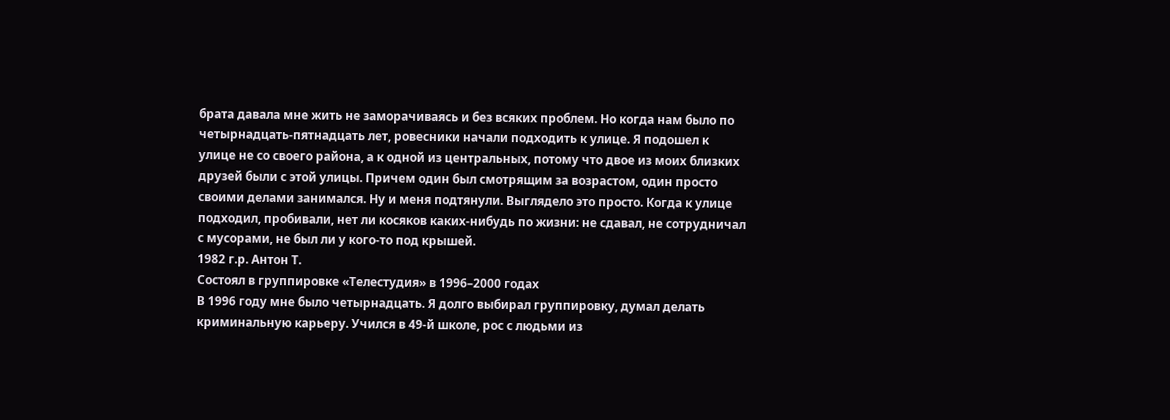брата давала мне жить не заморачиваясь и без всяких проблем. Но когда нам было по четырнадцать-пятнадцать лет, ровесники начали подходить к улице. Я подошел к улице не со своего района, а к одной из центральных, потому что двое из моих близких друзей были с этой улицы. Причем один был смотрящим за возрастом, один просто своими делами занимался. Ну и меня подтянули. Выглядело это просто. Когда к улице подходил, пробивали, нет ли косяков каких-нибудь по жизни: не сдавал, не сотрудничал с мусорами, не был ли у кого-то под крышей.
1982 г.р. Антон Т.
Состоял в группировке «Телестудия» в 1996–2000 годах
В 1996 году мне было четырнадцать. Я долго выбирал группировку, думал делать криминальную карьеру. Учился в 49-й школе, рос с людьми из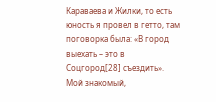Караваева и Жилки, то есть юность я провел в гетто, там поговорка была: «В город выехать – это в Соцгород[28] съездить». Мой знакомый,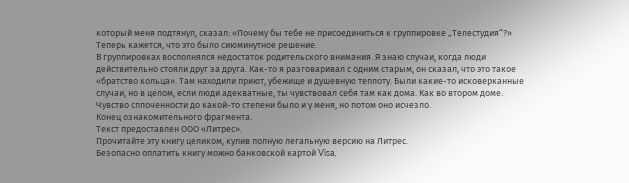который меня подтянул, сказал: «Почему бы тебе не присоединиться к группировке „Телестудия“?» Теперь кажется, что это было сиюминутное решение.
В группировках восполнялся недостаток родительского внимания. Я знаю случаи, когда люди действительно стояли друг за друга. Как-то я разговаривал с одним старым, он сказал, что это такое «братство кольца». Там находили приют, убежище и душевную теплоту. Были какие-то исковерканные случаи, но в целом, если люди адекватные, ты чувствовал себя там как дома. Как во втором доме. Чувство сплоченности до какой-то степени было и у меня, но потом оно исчезло.
Конец ознакомительного фрагмента.
Текст предоставлен ООО «Литрес».
Прочитайте эту книгу целиком, купив полную легальную версию на Литрес.
Безопасно оплатить книгу можно банковской картой Visa,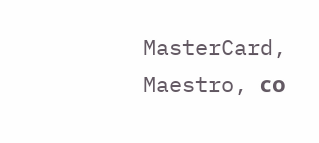MasterCard, Maestro, со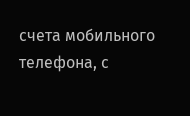счета мобильного телефона, с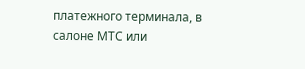платежного терминала, в салоне МТС или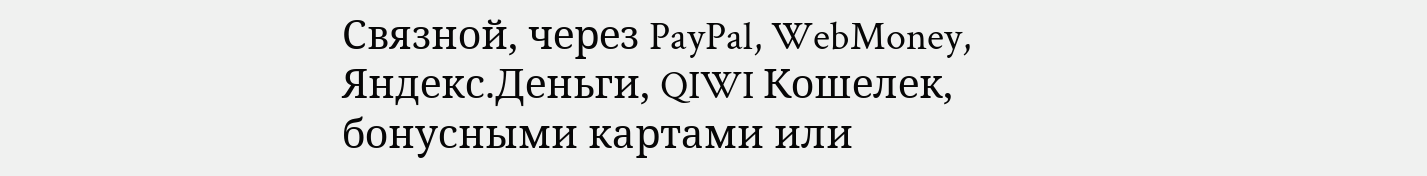Связной, через PayPal, WebMoney, Яндекс.Деньги, QIWI Кошелек, бонусными картами или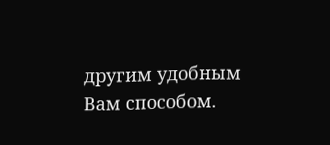другим удобным Вам способом.